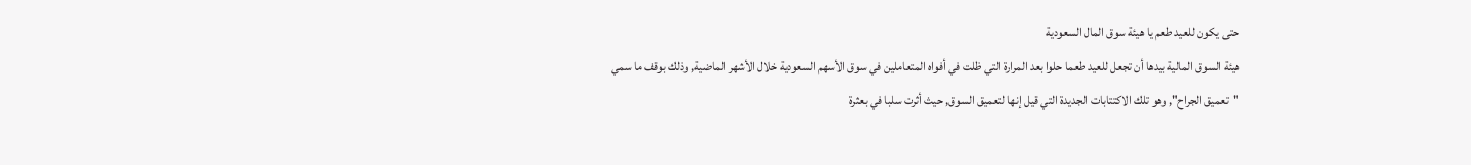حتى يكون للعيد طعم يا هيئة سوق المال السعودية
هيئة السوق المالية بيدها أن تجعل للعيد طعما حلوا بعد المرارة التي ظلت في أفواه المتعاملين في سوق الأسهم السعودية خلال الأشهر الماضية, وذلك بوقف ما سمي "تعميق الجراح", وهو تلك الاكتتابات الجديدة التي قيل إنها لتعميق السوق, حيث أثرت سلبا في بعثرة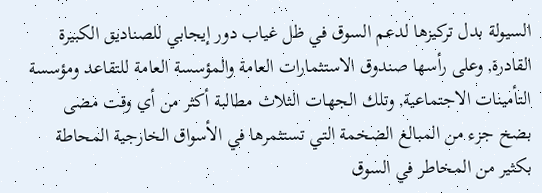السيولة بدل تركيزها لدعم السوق في ظل غياب دور إيجابي للصناديق الكبيرة القادرة, وعلى رأسها صندوق الاستثمارات العامة والمؤسسة العامة للتقاعد ومؤسسة التأمينات الاجتماعية, وتلك الجهات الثلاث مطالبة أكثر من أي وقت مضى بضخ جزء من المبالغ الضخمة التي تستثمرها في الأسواق الخارجية المحاطة بكثير من المخاطر في السوق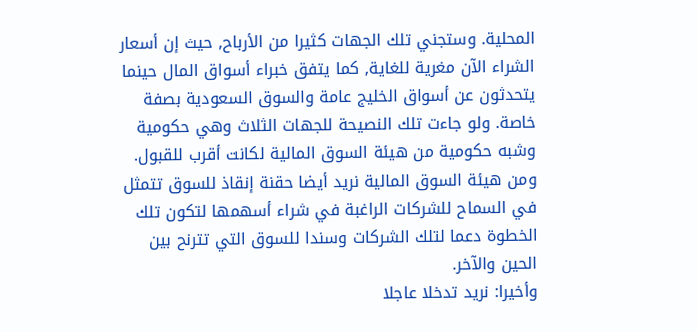المحلية. وستجني تلك الجهات كثيرا من الأرباح, حيث إن أسعار الشراء الآن مغرية للغاية, كما يتفق خبراء أسواق المال حينما يتحدثون عن أسواق الخليج عامة والسوق السعودية بصفة خاصة. ولو جاءت تلك النصيحة للجهات الثلاث وهي حكومية وشبه حكومية من هيئة السوق المالية لكانت أقرب للقبول. ومن هيئة السوق المالية نريد أيضا حقنة إنقاذ للسوق تتمثل في السماح للشركات الراغبة في شراء أسهمها لتكون تلك الخطوة دعما لتلك الشركات وسندا للسوق التي تترنح بين الحين والآخر.
وأخيرا: نريد تدخلا عاجلا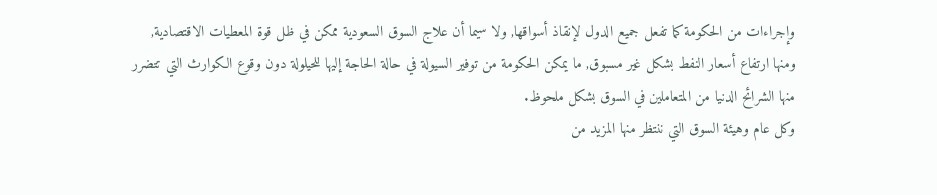وإجراءات من الحكومة كما تفعل جميع الدول لإنقاذ أسواقها, ولا سيما أن علاج السوق السعودية ممكن في ظل قوة المعطيات الاقتصادية, ومنها ارتفاع أسعار النفط بشكل غير مسبوق, ما يمكن الحكومة من توفير السيولة في حالة الحاجة إليها للحيلولة دون وقوع الكوارث التي تتضرر منها الشرائح الدنيا من المتعاملين في السوق بشكل ملحوظ.
وكل عام وهيئة السوق التي ننتظر منها المزيد من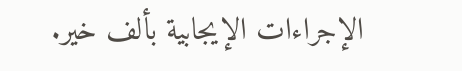الإجراءات الإيجابية بألف خير.